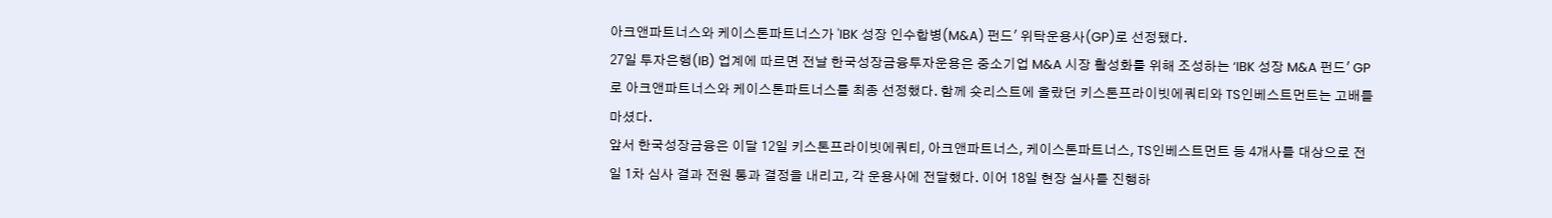아크앤파트너스와 케이스톤파트너스가 'IBK 성장 인수합병(M&A) 펀드' 위탁운용사(GP)로 선정됐다.
27일 투자은행(IB) 업계에 따르면 전날 한국성장금융투자운용은 중소기업 M&A 시장 활성화를 위해 조성하는 ‘IBK 성장 M&A 펀드' GP로 아크앤파트너스와 케이스톤파트너스를 최종 선정했다. 함께 숏리스트에 올랐던 키스톤프라이빗에쿼티와 TS인베스트먼트는 고배를 마셨다.
앞서 한국성장금융은 이달 12일 키스톤프라이빗에쿼티, 아크앤파트너스, 케이스톤파트너스, TS인베스트먼트 등 4개사를 대상으로 전일 1차 심사 결과 전원 통과 결정을 내리고, 각 운용사에 전달했다. 이어 18일 현장 실사를 진행하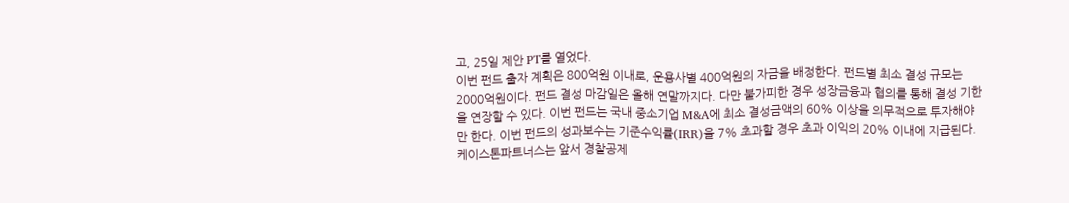고, 25일 제안 PT를 열었다.
이번 펀드 출자 계획은 800억원 이내로, 운용사별 400억원의 자금을 배정한다. 펀드별 최소 결성 규모는 2000억원이다. 펀드 결성 마감일은 올해 연말까지다. 다만 불가피한 경우 성장금융과 협의를 통해 결성 기한을 연장할 수 있다. 이번 펀드는 국내 중소기업 M&A에 최소 결성금액의 60% 이상을 의무적으로 투자해야만 한다. 이번 펀드의 성과보수는 기준수익률(IRR)을 7% 초과할 경우 초과 이익의 20% 이내에 지급된다.
케이스톤파트너스는 앞서 경찰공제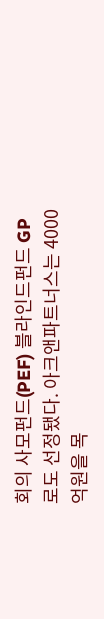회의 사모펀드(PEF) 블라인드펀드 GP로도 선정됐다. 아크앤파트너스는 4000억원을 목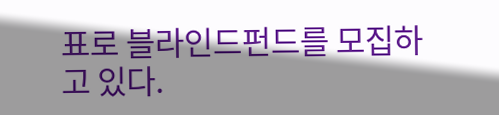표로 블라인드펀드를 모집하고 있다.